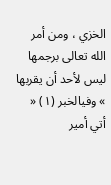الخزي ، ومن أمر الله تعالى برجمها ليس لأحد أن يقربها » وفيالخبر (١) « أتي أمير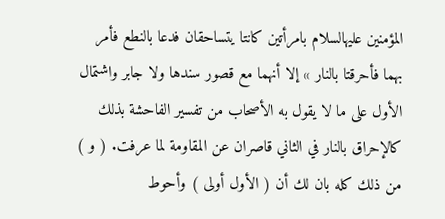المؤمنين عليهالسلام بامرأتين كانتا يتساحقان فدعا بالنطع فأمر بهما فأحرقتا بالنار » إلا أنهما مع قصور سندها ولا جابر واشتمال الأول على ما لا يقول به الأصحاب من تفسير الفاحشة بذلك كالإحراق بالنار في الثاني قاصران عن المقاومة لما عرفت. ( و ) من ذلك كله بان لك أن ( الأول أولى ) وأحوط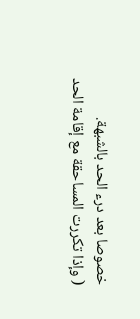خصوصا بعد درء الحد بالشبهة.
( وإذا تكررت المساحقة مع إقامة الحد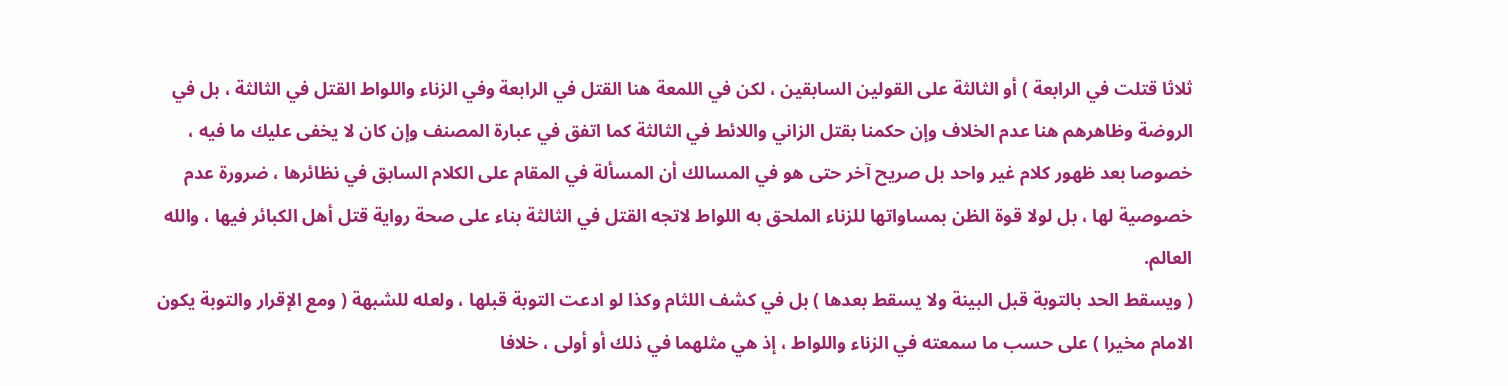ثلاثا قتلت في الرابعة ) أو الثالثة على القولين السابقين ، لكن في اللمعة هنا القتل في الرابعة وفي الزناء واللواط القتل في الثالثة ، بل في الروضة وظاهرهم هنا عدم الخلاف وإن حكمنا بقتل الزاني واللائط في الثالثة كما اتفق في عبارة المصنف وإن كان لا يخفى عليك ما فيه ، خصوصا بعد ظهور كلام غير واحد بل صريح آخر حتى هو في المسالك أن المسألة في المقام على الكلام السابق في نظائرها ، ضرورة عدم خصوصية لها ، بل لولا قوة الظن بمساواتها للزناء الملحق به اللواط لاتجه القتل في الثالثة بناء على صحة رواية قتل أهل الكبائر فيها ، والله العالم.
( ويسقط الحد بالتوبة قبل البينة ولا يسقط بعدها ) بل في كشف اللثام وكذا لو ادعت التوبة قبلها ، ولعله للشبهة ( ومع الإقرار والتوبة يكون الامام مخيرا ) على حسب ما سمعته في الزناء واللواط ، إذ هي مثلهما في ذلك أو أولى ، خلافا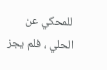للمحكي عن الحلي ، فلم يجز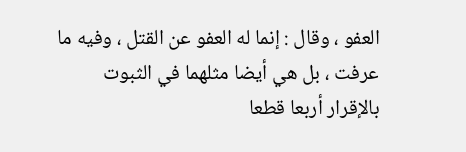العفو ، وقال : إنما له العفو عن القتل ، وفيه ما عرفت ، بل هي أيضا مثلهما في الثبوت بالإقرار أربعا قطعا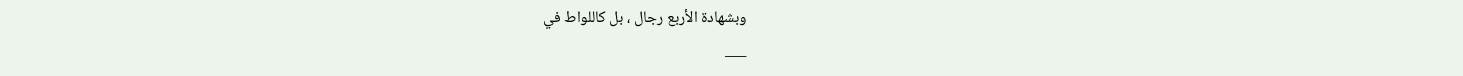وبشهادة الأربع رجال ، بل كاللواط في
___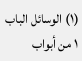(١) الوسائل الباب ١ من أبواب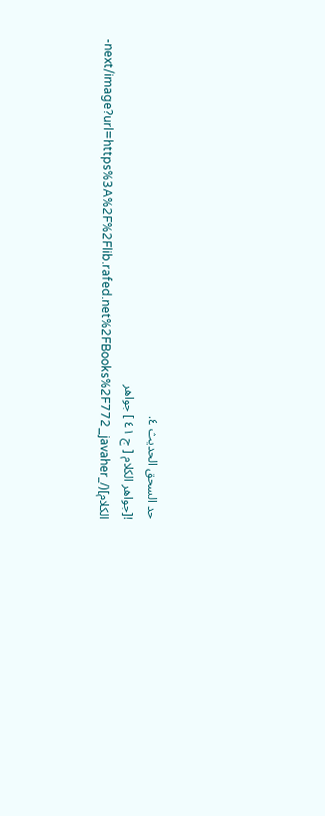حد السحق الحديث ٤.
![جواهر الكلام [ ج ٤١ ] جواهر الكلام](/_next/image?url=https%3A%2F%2Flib.rafed.net%2FBooks%2F772_javaher-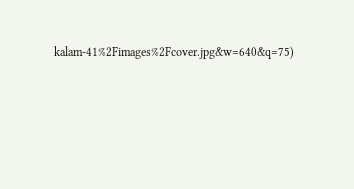kalam-41%2Fimages%2Fcover.jpg&w=640&q=75)